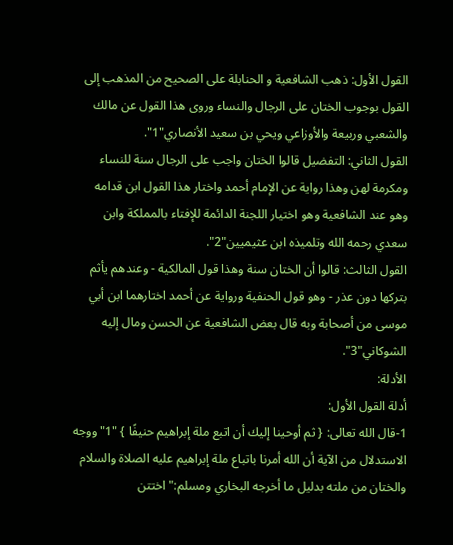القول الأول: ذهب الشافعية و الحنابلة على الصحيح من المذهب إلى القول بوجوب الختان على الرجال والنساء وروى هذا القول عن مالك والشعبي وربيعة والأوزاعي ويحي بن سعيد الأنصاري"1".
القول الثاني: التفضيل قالوا الختان واجب على الرجال سنة للنساء ومكرمة لهن وهذا رواية عن الإمام أحمد واختار هذا القول ابن قدامه وهو عند الشافعية وهو اختيار اللجنة الدائمة للإفتاء بالمملكة وابن سعدي رحمه الله وتلميذه ابن عثيميين"2".
القول الثالث: قالوا أن الختان سنة وهذا قول المالكية - وعندهم يأثم بتركها دون عذر - وهو قول الحنفية ورواية عن أحمد اختارهما ابن أبي موسى من أصحابة وبه قال بعض الشافعية عن الحسن ومال إليه الشوكاني"3".
الأدلة:
أدلة القول الأول:
1-قال الله تعالى: { ثم أوحينا إليك أن اتبع ملة إبراهيم حنيفًا } "1"ووجه الاستدلال من الآية أن الله أمرنا باتباع ملة إبراهيم عليه الصلاة والسلام والختان من ملته بدليل ما أخرجه البخاري ومسلم:"اختتن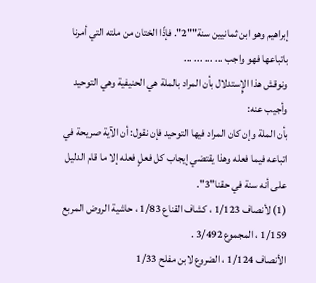إبراهيم وهو ابن ثمانيين سنة""2". فإذًا الختان من ملته التي أمرنا باتباعها فهو واجب ... ... ... ...
ونوقش هذا الإٍستدلال بأن المراد بالملة هي الحنيفية وهي التوحيد وأجيب عنه:
بأن الملة وإن كان المراد فيها التوحيد فإن نقول: أن الآية صريحة في اتباعه فيما فعله وهذا يقتضي إيجاب كل فعلٍ فعله إلا ما قام الدليل على أنه سنة في حقنا"3".
(1) لأنصاف 1/123 ، كشاف القناع 1/83 ، حاشية الروض المربع 1/159 ، المجموع 3/492 .
الأنصاف 1/124 ، الضروع لابن مفلح 1/33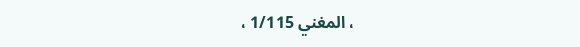، المغني 1/115 ،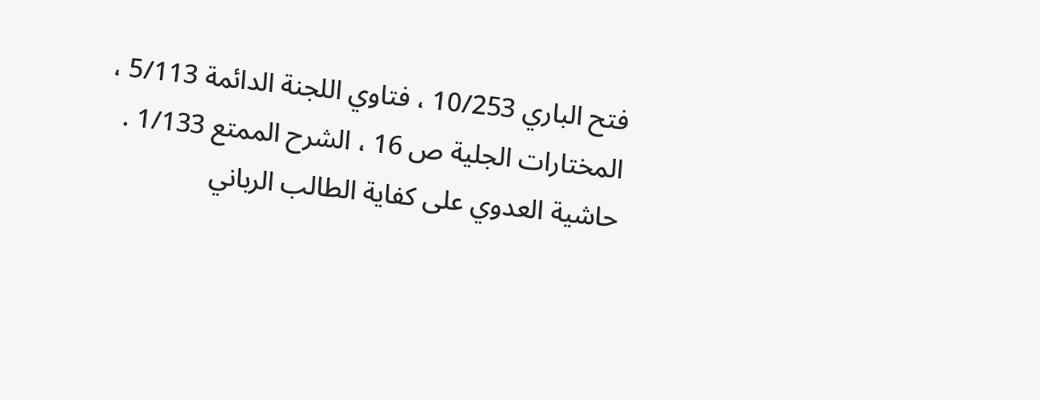فتح الباري 10/253 ، فتاوي اللجنة الدائمة 5/113 ، المختارات الجلية ص 16 ، الشرح الممتع 1/133 .
حاشية العدوي على كفاية الطالب الرباني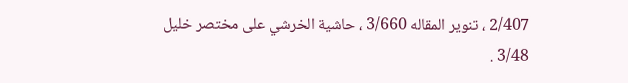2/407 ، تنوير المقاله 3/660 ، حاشية الخرشي على مختصر خليل 3/48 .